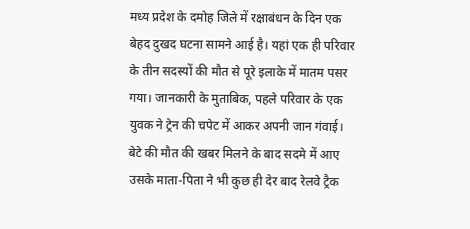मध्य प्रदेश के दमोह जिले में रक्षाबंधन के दिन एक बेहद दुखद घटना सामने आई है। यहां एक ही परिवार के तीन सदस्यों की मौत से पूरे इलाके में मातम पसर गया। जानकारी के मुताबिक, पहले परिवार के एक युवक ने ट्रेन की चपेट में आकर अपनी जान गंवाई। बेटे की मौत की खबर मिलने के बाद सदमे में आए उसके माता-पिता ने भी कुछ ही देर बाद रेलवे ट्रैक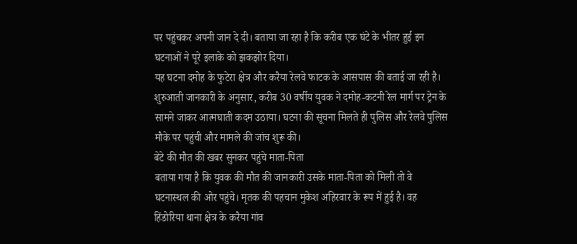पर पहुंचकर अपनी जान दे दी। बताया जा रहा है कि करीब एक घंटे के भीतर हुई इन घटनाओं ने पूरे इलाके को झकझोर दिया।
यह घटना दमोह के फुटेरा क्षेत्र और करैया रेलवे फाटक के आसपास की बताई जा रही है। शुरुआती जानकारी के अनुसार, करीब 30 वर्षीय युवक ने दमोह-कटनी रेल मार्ग पर ट्रेन के सामने जाकर आत्मघाती कदम उठाया। घटना की सूचना मिलते ही पुलिस और रेलवे पुलिस मौके पर पहुंची और मामले की जांच शुरू की।
बेटे की मौत की खबर सुनकर पहुंचे माता-पिता
बताया गया है कि युवक की मौत की जानकारी उसके माता-पिता को मिली तो वे घटनास्थल की ओर पहुंचे। मृतक की पहचान मुकेश अहिरवार के रूप में हुई है। वह हिंडोरिया थाना क्षेत्र के करैया गांव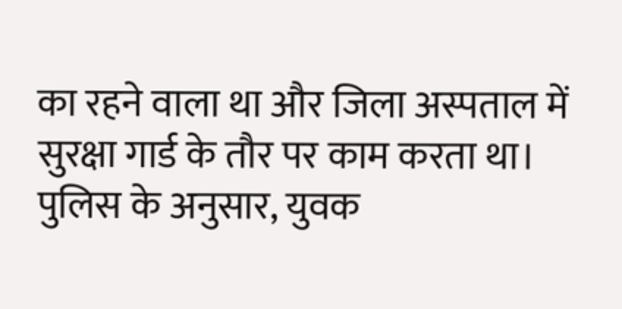का रहने वाला था और जिला अस्पताल में सुरक्षा गार्ड के तौर पर काम करता था।
पुलिस के अनुसार, युवक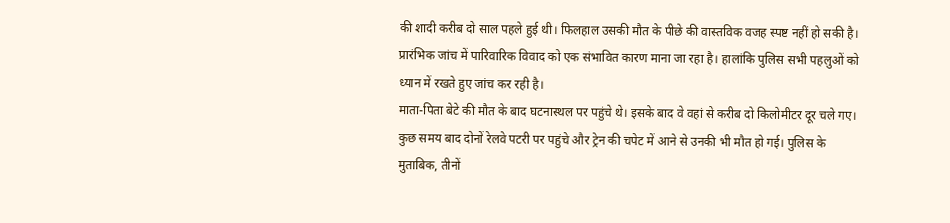की शादी करीब दो साल पहले हुई थी। फिलहाल उसकी मौत के पीछे की वास्तविक वजह स्पष्ट नहीं हो सकी है। प्रारंभिक जांच में पारिवारिक विवाद को एक संभावित कारण माना जा रहा है। हालांकि पुलिस सभी पहलुओं को ध्यान में रखते हुए जांच कर रही है।
माता-पिता बेटे की मौत के बाद घटनास्थल पर पहुंचे थे। इसके बाद वे वहां से करीब दो किलोमीटर दूर चले गए। कुछ समय बाद दोनों रेलवे पटरी पर पहुंचे और ट्रेन की चपेट में आने से उनकी भी मौत हो गई। पुलिस के मुताबिक, तीनों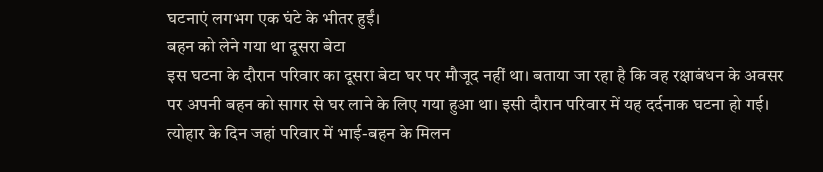घटनाएं लगभग एक घंटे के भीतर हुईं।
बहन को लेने गया था दूसरा बेटा
इस घटना के दौरान परिवार का दूसरा बेटा घर पर मौजूद नहीं था। बताया जा रहा है कि वह रक्षाबंधन के अवसर पर अपनी बहन को सागर से घर लाने के लिए गया हुआ था। इसी दौरान परिवार में यह दर्दनाक घटना हो गई।
त्योहार के दिन जहां परिवार में भाई-बहन के मिलन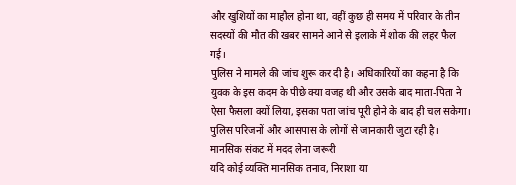और खुशियों का माहौल होना था, वहीं कुछ ही समय में परिवार के तीन सदस्यों की मौत की खबर सामने आने से इलाके में शोक की लहर फैल गई।
पुलिस ने मामले की जांच शुरू कर दी है। अधिकारियों का कहना है कि युवक के इस कदम के पीछे क्या वजह थी और उसके बाद माता-पिता ने ऐसा फैसला क्यों लिया, इसका पता जांच पूरी होने के बाद ही चल सकेगा। पुलिस परिजनों और आसपास के लोगों से जानकारी जुटा रही है।
मानसिक संकट में मदद लेना जरूरी
यदि कोई व्यक्ति मानसिक तनाव, निराशा या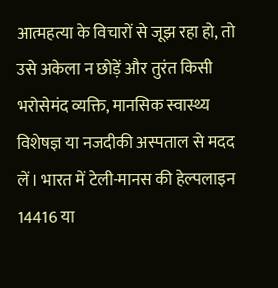आत्महत्या के विचारों से जूझ रहा हो, तो उसे अकेला न छोड़ें और तुरंत किसी भरोसेमंद व्यक्ति, मानसिक स्वास्थ्य विशेषज्ञ या नजदीकी अस्पताल से मदद लें। भारत में टेली-मानस की हेल्पलाइन 14416 या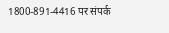1800-891-4416 पर संपर्क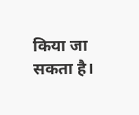किया जा सकता है।